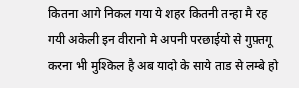कितना आगे निकल गया ये शहर कितनी तन्हा मै रह गयी अकेली इन वीरानो मे अपनी परछाईयो से गुफ़्तगू करना भी मुश्किल है अब यादो के साये ताड से लम्बे हो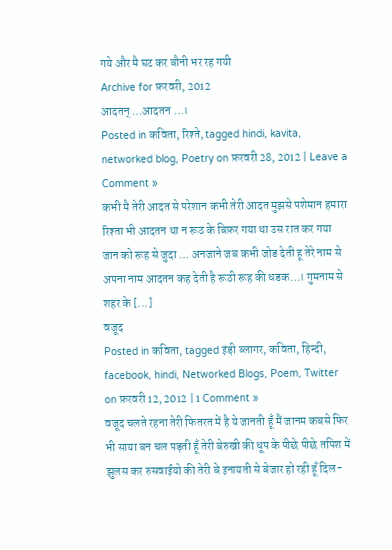गये और मै घट कर बौनी भर रह गयी
Archive for फ़रवरी, 2012
आदतन् …आदतन …।
Posted in कविता, रिश्ते, tagged hindi, kavita, networked blog, Poetry on फ़रवरी 28, 2012 | Leave a Comment »
कभी मै तेरी आदत से परेशान कभी तेरी आदत मुझसे पशेमान हमारा रिश्ता भी आदतन था न रूठ के बिफ़र गया था उस रात कर गया जान को रूह से जुदा … अनजाने जब कभी जोड देती हू तेरे नाम से अपना नाम आदतन कह देती है रूठी रूह की धडक…। गुमनाम से शहर के [...]
वजूद
Posted in कविता, tagged इंड़ी ब्लागर, कविता, हिन्दी, facebook, hindi, Networked Blogs, Poem, Twitter on फ़रवरी 12, 2012 | 1 Comment »
वजूद चलते रहना तेरी फितरत में है ये जानती हूँ मैं जानम कबसे फिर भी साया बन चल पड़ती हूँ तेरी बेरुखी की धूप के पीछे पीछे तपिश में झुलस कर रुसवाईयो की तेरी बे इनायती से बेजार हो रही हूँ दिल-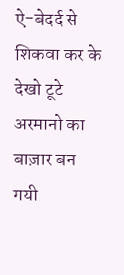ऐ-बेदर्द से शिकवा कर के देखो टूटे अरमानो का बाज़ार बन गयी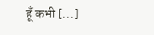हूँ कभी [...]